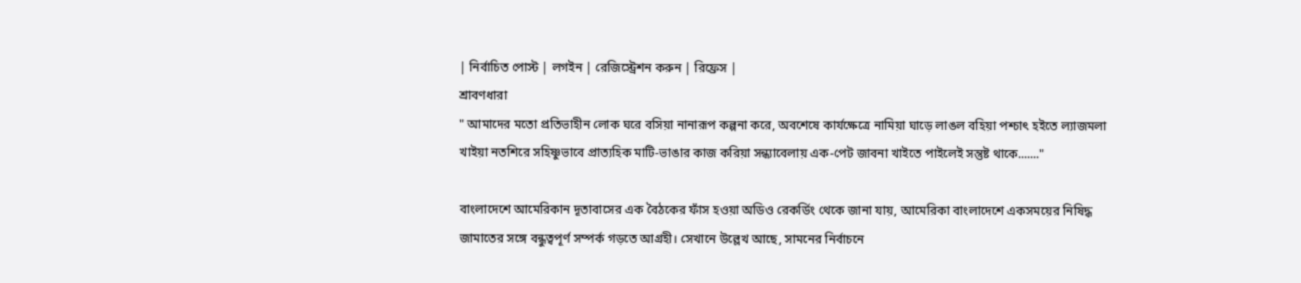| নির্বাচিত পোস্ট | লগইন | রেজিস্ট্রেশন করুন | রিফ্রেস |
শ্রাবণধারা
" আমাদের মতো প্রতিভাহীন লোক ঘরে বসিয়া নানারূপ কল্পনা করে, অবশেষে কার্যক্ষেত্রে নামিয়া ঘাড়ে লাঙল বহিয়া পশ্চাৎ হইতে ল্যাজমলা খাইয়া নতশিরে সহিষ্ণুভাবে প্রাত্যহিক মাটি-ভাঙার কাজ করিয়া সন্ধ্যাবেলায় এক-পেট জাবনা খাইতে পাইলেই সন্তুষ্ট থাকে......."

বাংলাদেশে আমেরিকান দূতাবাসের এক বৈঠকের ফাঁস হওয়া অডিও রেকর্ডিং থেকে জানা যায়, আমেরিকা বাংলাদেশে একসময়ের নিষিদ্ধ জামাতের সঙ্গে বন্ধুত্বপূর্ণ সম্পর্ক গড়তে আগ্রহী। সেখানে উল্লেখ আছে, সামনের নির্বাচনে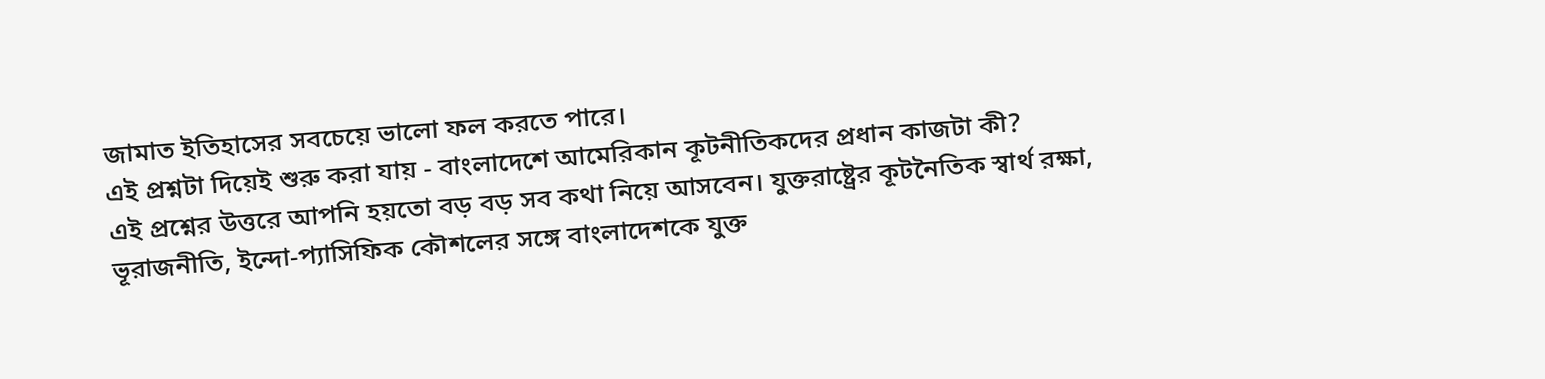জামাত ইতিহাসের সবচেয়ে ভালো ফল করতে পারে।
এই প্রশ্নটা দিয়েই শুরু করা যায় - বাংলাদেশে আমেরিকান কূটনীতিকদের প্রধান কাজটা কী?
এই প্রশ্নের উত্তরে আপনি হয়তো বড় বড় সব কথা নিয়ে আসবেন। যুক্তরাষ্ট্রের কূটনৈতিক স্বার্থ রক্ষা, ভূরাজনীতি, ইন্দো-প্যাসিফিক কৌশলের সঙ্গে বাংলাদেশকে যুক্ত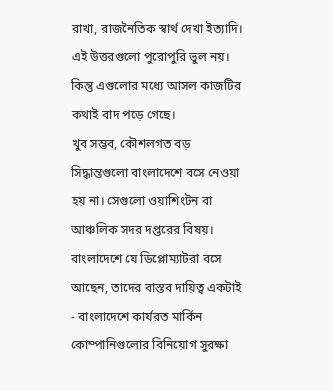রাখা, রাজনৈতিক স্বার্থ দেখা ইত্যাদি। এই উত্তরগুলো পুরোপুরি ভুল নয়। কিন্তু এগুলোর মধ্যে আসল কাজটির কথাই বাদ পড়ে গেছে।
খুব সম্ভব, কৌশলগত বড় সিদ্ধান্তগুলো বাংলাদেশে বসে নেওয়া হয় না। সেগুলো ওয়াশিংটন বা আঞ্চলিক সদর দপ্তরের বিষয়। বাংলাদেশে যে ডিপ্লোম্যাটরা বসে আছেন, তাদের বাস্তব দায়িত্ব একটাই - বাংলাদেশে কার্যরত মার্কিন কোম্পানিগুলোর বিনিয়োগ সুরক্ষা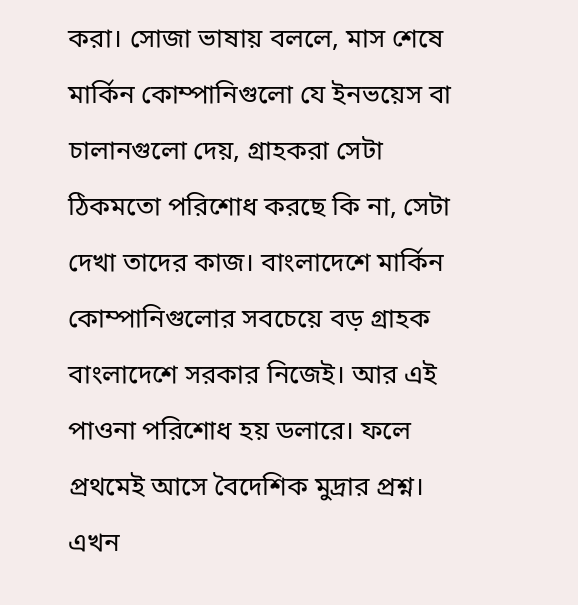করা। সোজা ভাষায় বললে, মাস শেষে মার্কিন কোম্পানিগুলো যে ইনভয়েস বা চালানগুলো দেয়, গ্রাহকরা সেটা ঠিকমতো পরিশোধ করছে কি না, সেটা দেখা তাদের কাজ। বাংলাদেশে মার্কিন কোম্পানিগুলোর সবচেয়ে বড় গ্রাহক বাংলাদেশে সরকার নিজেই। আর এই পাওনা পরিশোধ হয় ডলারে। ফলে প্রথমেই আসে বৈদেশিক মুদ্রার প্রশ্ন। এখন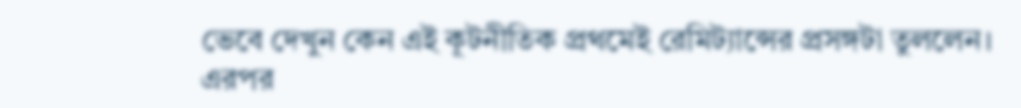ভেবে দেখুন কেন এই কূটনীতিক প্রথমেই রেমিট্যান্সের প্রসঙ্গটা তুললেন।
এরপর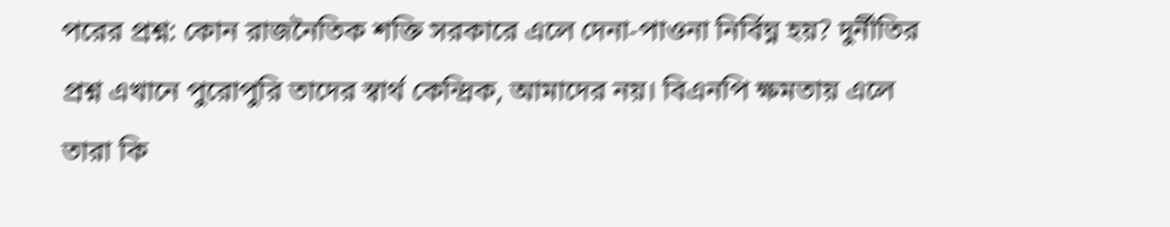পরের প্রশ্ন: কোন রাজনৈতিক শক্তি সরকারে এলে দেনা-পাওনা নির্বিঘ্ন হয়? দুর্নীতির প্রশ্ন এখানে পুরোপুরি তাদের স্বার্থ কেন্দ্রিক, আমাদের নয়। বিএনপি ক্ষমতায় এলে তারা কি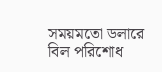সময়মতো ডলারে বিল পরিশোধ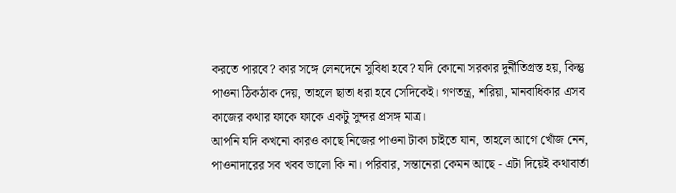করতে পারবে? কার সঙ্গে লেনদেনে সুবিধা হবে? যদি কোনো সরকার দুর্নীতিগ্রস্ত হয়, কিন্তু পাওনা ঠিকঠাক দেয়, তাহলে ছাতা ধরা হবে সেদিকেই। গণতন্ত্র, শরিয়া, মানবাধিকার এসব কাজের কথার ফাকে ফাকে একটু সুন্দর প্রসঙ্গ মাত্র।
আপনি যদি কখনো কারও কাছে নিজের পাওনা টাকা চাইতে যান, তাহলে আগে খোঁজ নেন, পাওনাদারের সব খবব ভালো কি না। পরিবার, সন্তানেরা কেমন আছে - এটা দিয়েই কথাবার্তা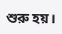শুরু হয়।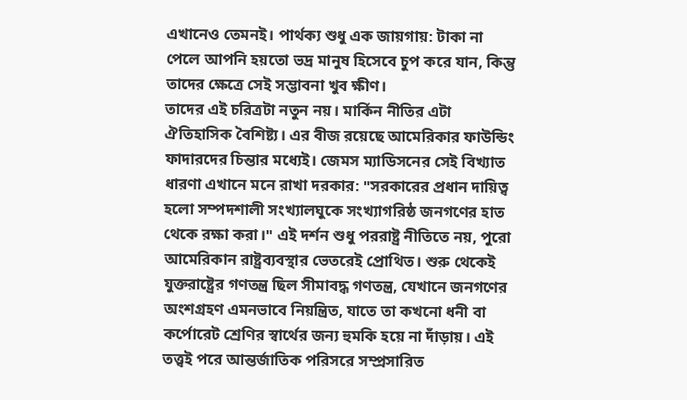এখানেও তেমনই। পার্থক্য শুধু এক জায়গায়: টাকা না পেলে আপনি হয়তো ভদ্র মানুষ হিসেবে চুপ করে যান, কিন্তু তাদের ক্ষেত্রে সেই সম্ভাবনা খুব ক্ষীণ।
তাদের এই চরিত্রটা নতুন নয়। মার্কিন নীতির এটা ঐতিহাসিক বৈশিষ্ট্য। এর বীজ রয়েছে আমেরিকার ফাউন্ডিং ফাদারদের চিন্তার মধ্যেই। জেমস ম্যাডিসনের সেই বিখ্যাত ধারণা এখানে মনে রাখা দরকার: "সরকারের প্রধান দায়িত্ব হলো সম্পদশালী সংখ্যালঘুকে সংখ্যাগরিষ্ঠ জনগণের হাত থেকে রক্ষা করা।" এই দর্শন শুধু পররাষ্ট্র নীতিতে নয়, পুরো আমেরিকান রাষ্ট্রব্যবস্থার ভেতরেই প্রোথিত। শুরু থেকেই যুক্তরাষ্ট্রের গণতন্ত্র ছিল সীমাবদ্ধ গণতন্ত্র, যেখানে জনগণের অংশগ্রহণ এমনভাবে নিয়ন্ত্রিত, যাতে তা কখনো ধনী বা কর্পোরেট শ্রেণির স্বার্থের জন্য হুমকি হয়ে না দাঁড়ায়। এই তত্ত্বই পরে আন্তর্জাতিক পরিসরে সম্প্রসারিত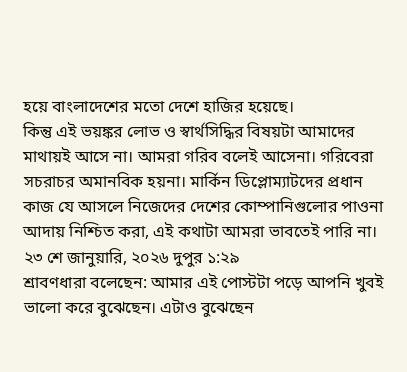হয়ে বাংলাদেশের মতো দেশে হাজির হয়েছে।
কিন্তু এই ভয়ঙ্কর লোভ ও স্বার্থসিদ্ধির বিষয়টা আমাদের মাথায়ই আসে না। আমরা গরিব বলেই আসেনা। গরিবেরা সচরাচর অমানবিক হয়না। মার্কিন ডিপ্লোম্যাটদের প্রধান কাজ যে আসলে নিজেদের দেশের কোম্পানিগুলোর পাওনা আদায় নিশ্চিত করা, এই কথাটা আমরা ভাবতেই পারি না।
২৩ শে জানুয়ারি, ২০২৬ দুপুর ১:২৯
শ্রাবণধারা বলেছেন: আমার এই পোস্টটা পড়ে আপনি খুবই ভালো করে বুঝেছেন। এটাও বুঝেছেন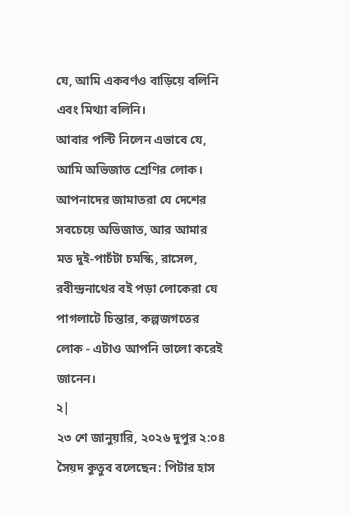যে, আমি একবর্ণও বাড়িয়ে বলিনি এবং মিথ্যা বলিনি।
আবার পল্টি নিলেন এভাবে যে, আমি অভিজাত শ্রেণির লোক। আপনাদের জামাতরা যে দেশের সবচেয়ে অভিজাত, আর আমার মত দুই-পাচঁটা চমস্কি, রাসেল, রবীন্দ্রনাথের বই পড়া লোকেরা যে পাগলাটে চিন্তার, কল্পজগতের লোক - এটাও আপনি ভালো করেই জানেন।
২|
২৩ শে জানুয়ারি, ২০২৬ দুপুর ২:০৪
সৈয়দ কুতুব বলেছেন: পিটার হাস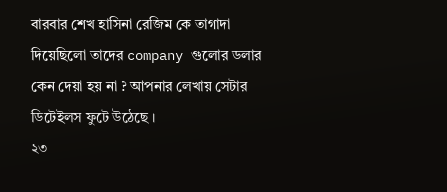বারবার শেখ হাসিনা রেজিম কে তাগাদা দিয়েছিলো তাদের company গুলোর ডলার কেন দেয়া হয় না ? আপনার লেখায় সেটার ডিটেইলস ফুটে উঠেছে ।
২৩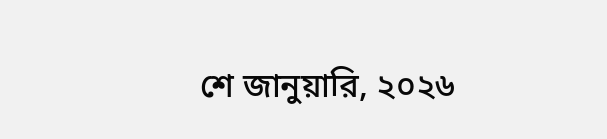শে জানুয়ারি, ২০২৬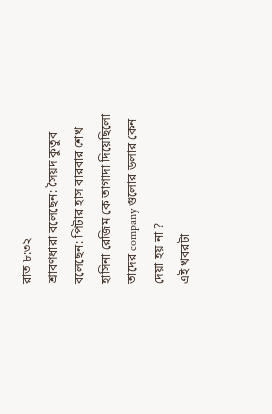রাত ৮:৩২
শ্রাবণধারা বলেছেন: সৈয়দ কুতুব বলেছেন: পিটার হাস বারবার শেখ হাসিনা রেজিম কে তাগাদা দিয়েছিলো তাদের company গুলোর ডলার কেন দেয়া হয় না ?
এই খবরটা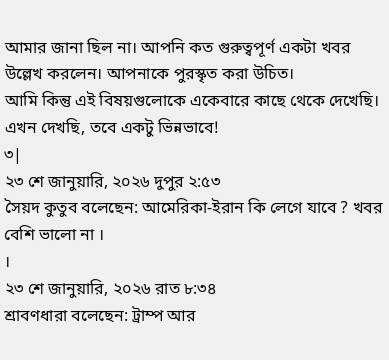আমার জানা ছিল না। আপনি কত গুরুত্বপূর্ণ একটা খবর উল্লেখ করলেন। আপনাকে পুরস্কৃত করা উচিত।
আমি কিন্তু এই বিষয়গুলোকে একেবারে কাছে থেকে দেখেছি। এখন দেখছি, তবে একটু ভিন্নভাবে!
৩|
২৩ শে জানুয়ারি, ২০২৬ দুপুর ২:৫৩
সৈয়দ কুতুব বলেছেন: আমেরিকা-ইরান কি লেগে যাবে ? খবর বেশি ভালো না ।
।
২৩ শে জানুয়ারি, ২০২৬ রাত ৮:৩৪
শ্রাবণধারা বলেছেন: ট্রাম্প আর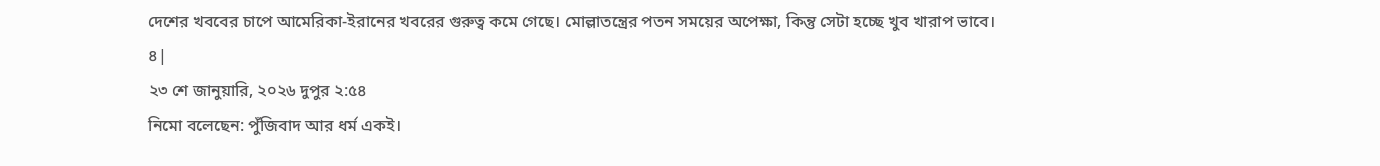দেশের খববের চাপে আমেরিকা-ইরানের খবরের গুরুত্ব কমে গেছে। মোল্লাতন্ত্রের পতন সময়ের অপেক্ষা, কিন্তু সেটা হচ্ছে খুব খারাপ ভাবে।
৪|
২৩ শে জানুয়ারি, ২০২৬ দুপুর ২:৫৪
নিমো বলেছেন: পুঁজিবাদ আর ধর্ম একই।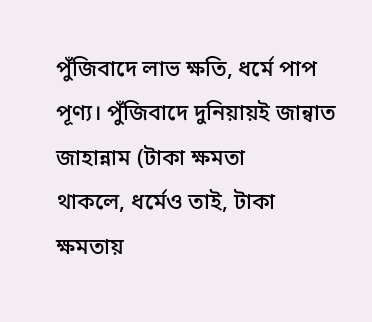পুঁজিবাদে লাভ ক্ষতি, ধর্মে পাপ পূণ্য। পুঁজিবাদে দুনিয়ায়ই জান্বাত জাহান্নাম (টাকা ক্ষমতা
থাকলে, ধর্মেও তাই, টাকা ক্ষমতায়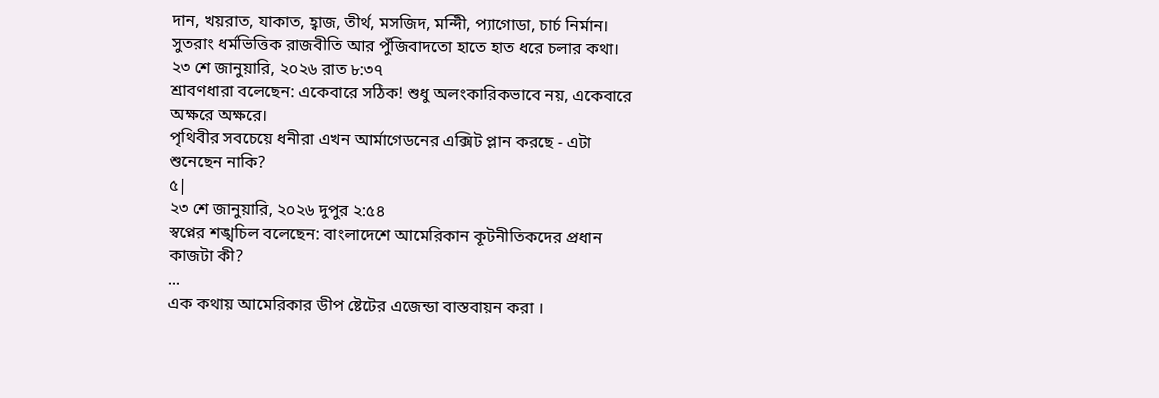দান, খয়রাত, যাকাত, হ্বাজ, তীর্থ, মসজিদ, মন্দিী, প্যাগোডা, চার্চ নির্মান। সুতরাং ধর্মভিত্তিক রাজবীতি আর পুঁজিবাদতো হাতে হাত ধরে চলার কথা।
২৩ শে জানুয়ারি, ২০২৬ রাত ৮:৩৭
শ্রাবণধারা বলেছেন: একেবারে সঠিক! শুধু অলংকারিকভাবে নয়, একেবারে অক্ষরে অক্ষরে।
পৃথিবীর সবচেয়ে ধনীরা এখন আর্মাগেডনের এক্সিট প্লান করছে - এটা শুনেছেন নাকি?
৫|
২৩ শে জানুয়ারি, ২০২৬ দুপুর ২:৫৪
স্বপ্নের শঙ্খচিল বলেছেন: বাংলাদেশে আমেরিকান কূটনীতিকদের প্রধান কাজটা কী?
...
এক কথায় আমেরিকার ডীপ ষ্টেটের এজেন্ডা বাস্তবায়ন করা ।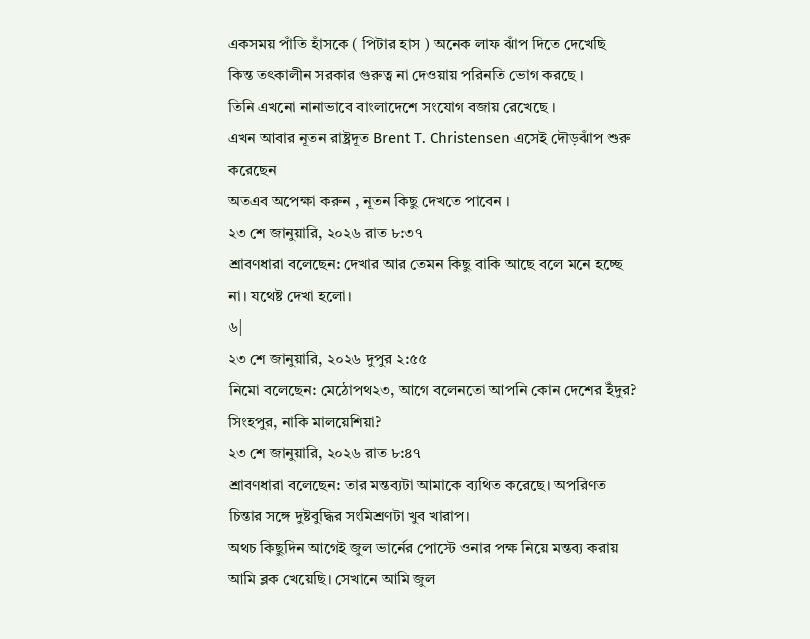একসময় পাঁতি হাঁসকে ( পিটার হাস ) অনেক লাফ ঝাঁপ দিতে দেখেছি
কিন্ত তৎকালীন সরকার গুরুত্ব না দেওয়ায় পরিনতি ভোগ করছে ।
তিনি এখনো নানাভাবে বাংলাদেশে সংযোগ বজায় রেখেছে ।
এখন আবার নূতন রাষ্ট্রদূত Brent T. Christensen এসেই দৌড়ঝাঁপ শুরু করেছেন
অতএব অপেক্ষা করুন , নূতন কিছু দেখতে পাবেন ।
২৩ শে জানুয়ারি, ২০২৬ রাত ৮:৩৭
শ্রাবণধারা বলেছেন: দেখার আর তেমন কিছু বাকি আছে বলে মনে হচ্ছে না। যথেষ্ট দেখা হলো।
৬|
২৩ শে জানুয়ারি, ২০২৬ দুপুর ২:৫৫
নিমো বলেছেন: মেঠোপথ২৩, আগে বলেনতো আপনি কোন দেশের ইঁদুর? সিংহপুর, নাকি মালয়েশিয়া?
২৩ শে জানুয়ারি, ২০২৬ রাত ৮:৪৭
শ্রাবণধারা বলেছেন: তার মন্তব্যটা আমাকে ব্যথিত করেছে। অপরিণত চিন্তার সঙ্গে দুষ্টবুদ্ধির সংমিশ্রণটা খুব খারাপ।
অথচ কিছুদিন আগেই জুল ভার্নের পোস্টে ওনার পক্ষ নিয়ে মন্তব্য করায় আমি ব্লক খেয়েছি। সেখানে আমি জুল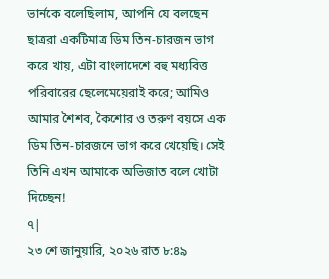ভার্নকে বলেছিলাম, আপনি যে বলছেন ছাত্ররা একটিমাত্র ডিম তিন-চারজন ভাগ করে খায়, এটা বাংলাদেশে বহু মধ্যবিত্ত পরিবারের ছেলেমেয়েরাই করে; আমিও আমার শৈশব, কৈশোর ও তরুণ বয়সে এক ডিম তিন-চারজনে ভাগ করে খেয়েছি। সেই তিনি এখন আমাকে অভিজাত বলে খোটা দিচ্ছেন!
৭|
২৩ শে জানুয়ারি, ২০২৬ রাত ৮:৪৯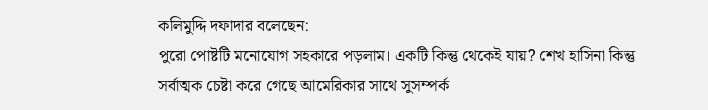কলিমুদ্দি দফাদার বলেছেন:
পুরো পোষ্টটি মনোযোগ সহকারে পড়লাম। একটি কিন্তু থেকেই যায়? শেখ হাসিনা কিন্তু সর্বাত্মক চেষ্টা করে গেছে আমেরিকার সাথে সুসম্পর্ক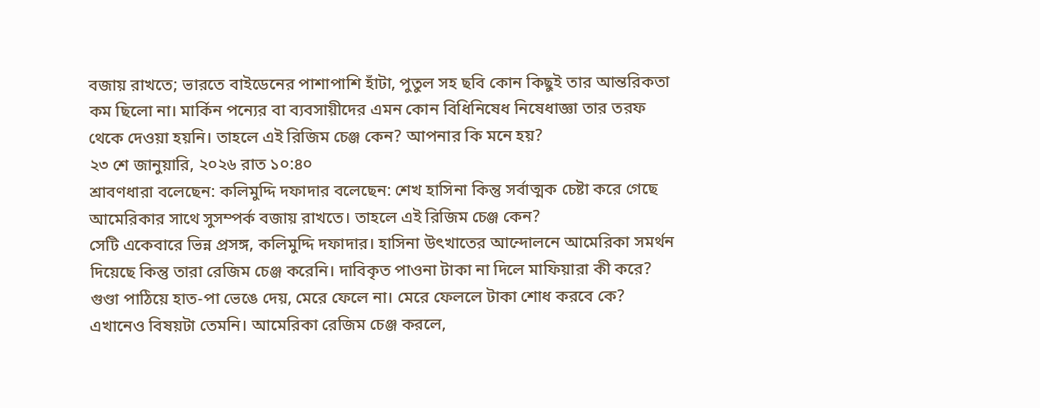বজায় রাখতে; ভারতে বাইডেনের পাশাপাশি হাঁটা, পুতুল সহ ছবি কোন কিছুই তার আন্তরিকতা কম ছিলো না। মার্কিন পন্যের বা ব্যবসায়ীদের এমন কোন বিধিনিষেধ নিষেধাজ্ঞা তার তরফ থেকে দেওয়া হয়নি। তাহলে এই রিজিম চেঞ্জ কেন? আপনার কি মনে হয়?
২৩ শে জানুয়ারি, ২০২৬ রাত ১০:৪০
শ্রাবণধারা বলেছেন: কলিমুদ্দি দফাদার বলেছেন: শেখ হাসিনা কিন্তু সর্বাত্মক চেষ্টা করে গেছে আমেরিকার সাথে সুসম্পর্ক বজায় রাখতে। তাহলে এই রিজিম চেঞ্জ কেন?
সেটি একেবারে ভিন্ন প্রসঙ্গ, কলিমুদ্দি দফাদার। হাসিনা উৎখাতের আন্দোলনে আমেরিকা সমর্থন দিয়েছে কিন্তু তারা রেজিম চেঞ্জ করেনি। দাবিকৃত পাওনা টাকা না দিলে মাফিয়ারা কী করে? গুণ্ডা পাঠিয়ে হাত-পা ভেঙে দেয়, মেরে ফেলে না। মেরে ফেললে টাকা শোধ করবে কে? এখানেও বিষয়টা তেমনি। আমেরিকা রেজিম চেঞ্জ করলে,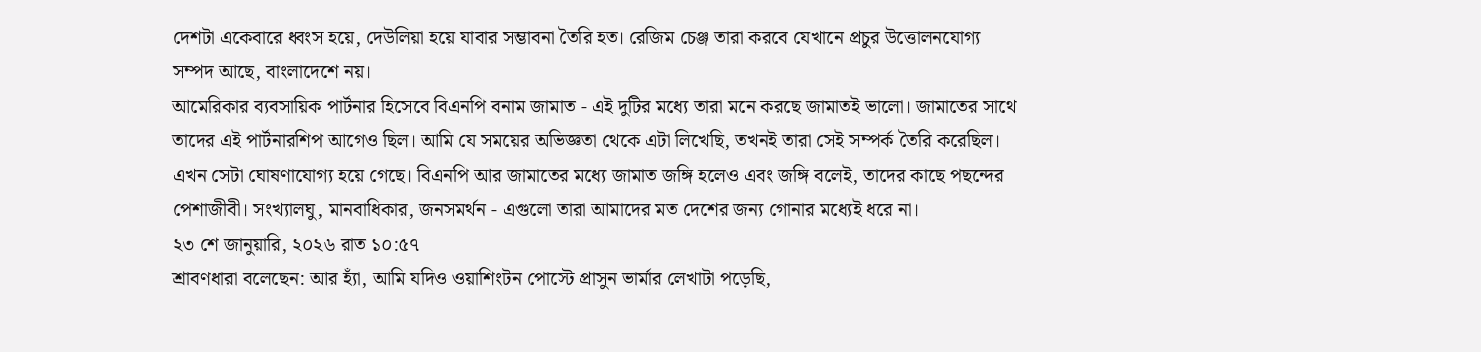দেশটা একেবারে ধ্বংস হয়ে, দেউলিয়া হয়ে যাবার সম্ভাবনা তৈরি হত। রেজিম চেঞ্জ তারা করবে যেখানে প্রচুর উত্তোলনযোগ্য সম্পদ আছে, বাংলাদেশে নয়।
আমেরিকার ব্যবসায়িক পার্টনার হিসেবে বিএনপি বনাম জামাত - এই দুটির মধ্যে তারা মনে করছে জামাতই ভালো। জামাতের সাথে তাদের এই পার্টনারশিপ আগেও ছিল। আমি যে সময়ের অভিজ্ঞতা থেকে এটা লিখেছি, তখনই তারা সেই সম্পর্ক তৈরি করেছিল। এখন সেটা ঘোষণাযোগ্য হয়ে গেছে। বিএনপি আর জামাতের মধ্যে জামাত জঙ্গি হলেও এবং জঙ্গি বলেই, তাদের কাছে পছন্দের পেশাজীবী। সংখ্যালঘু, মানবাধিকার, জনসমর্থন - এগুলো তারা আমাদের মত দেশের জন্য গোনার মধ্যেই ধরে না।
২৩ শে জানুয়ারি, ২০২৬ রাত ১০:৫৭
শ্রাবণধারা বলেছেন: আর হ্যাঁ, আমি যদিও ওয়াশিংটন পোস্টে প্রাসুন ভার্মার লেখাটা পড়েছি,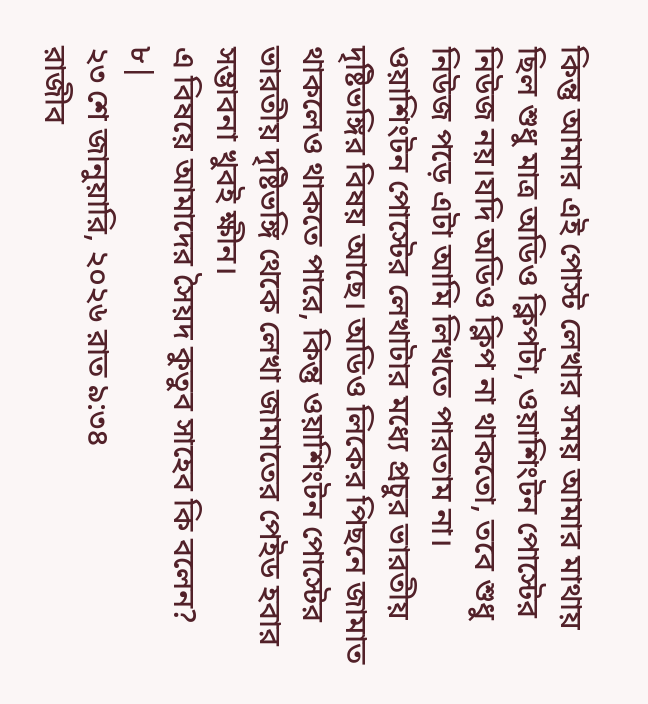কিন্তু আমার এই পোস্ট লেখার সময় আমার মাথায় ছিল শুধু মাত্র অডিও ক্লিপটা, ওয়াশিংটন পোস্টের নিউজ নয়।যদি অডিও ক্লিপ না থাকতো, তবে শুধু নিউজ পড়ে এটা আমি লিখতে পারতাম না।
ওয়াশিংটন পোস্টের লেখাটার মধ্যে প্রচুর ভারতীয় দৃষ্টিভঙ্গির বিষয় আছে। অডিও লিকের পিছনে জামাত থাকলেও থাকতে পারে, কিন্তু ওয়াশিংটন পোস্টের ভারতীয় দৃষ্টিভঙ্গি থেকে লেখা জামাতের পেইড হবার সম্ভাবনা খুবই ক্ষীন।
এ বিষয়ে আমাদের সৈয়দ কুতুব সাহেব কি বলেন?
৮|
২৩ শে জানুয়ারি, ২০২৬ রাত ৯:৩৪
রাজীব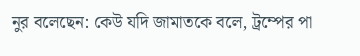নুর বলেছেন: কেউ যদি জামাতকে বলে, ট্রম্পের পা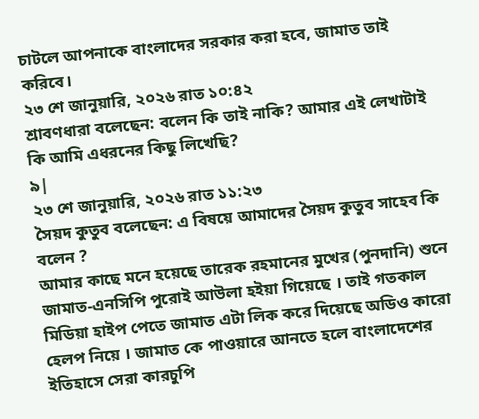চাটলে আপনাকে বাংলাদের সরকার করা হবে, জামাত তাই করিবে।
২৩ শে জানুয়ারি, ২০২৬ রাত ১০:৪২
শ্রাবণধারা বলেছেন: বলেন কি তাই নাকি? আমার এই লেখাটাই কি আমি এধরনের কিছু লিখেছি?
৯|
২৩ শে জানুয়ারি, ২০২৬ রাত ১১:২৩
সৈয়দ কুতুব বলেছেন: এ বিষয়ে আমাদের সৈয়দ কুতুব সাহেব কি বলেন ?
আমার কাছে মনে হয়েছে তারেক রহমানের মুখের (পুনদানি) শুনে জামাত-এনসিপি পুরোই আউলা হইয়া গিয়েছে । তাই গতকাল মিডিয়া হাইপ পেতে জামাত এটা লিক করে দিয়েছে অডিও কারো হেলপ নিয়ে । জামাত কে পাওয়ারে আনতে হলে বাংলাদেশের ইতিহাসে সেরা কারচুপি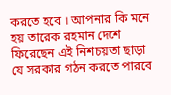করতে হবে । আপনার কি মনে হয় তারেক রহমান দেশে ফিরেছেন এই নিশচয়তা ছাড়া যে সরকার গঠন করতে পারবে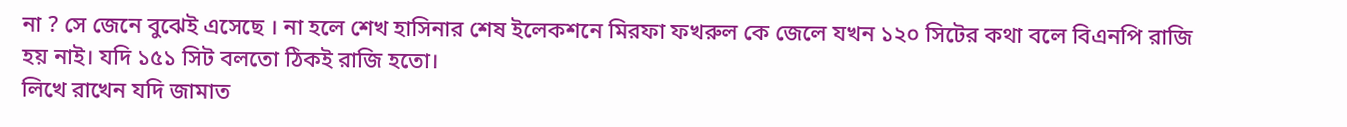না ? সে জেনে বুঝেই এসেছে । না হলে শেখ হাসিনার শেষ ইলেকশনে মিরফা ফখরুল কে জেলে যখন ১২০ সিটের কথা বলে বিএনপি রাজি হয় নাই। যদি ১৫১ সিট বলতো ঠিকই রাজি হতো।
লিখে রাখেন যদি জামাত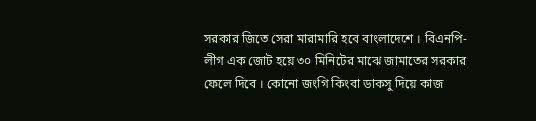সরকার জিতে সেরা মারামারি হবে বাংলাদেশে । বিএনপি-লীগ এক জোট হয়ে ৩০ মিনিটের মাঝে জামাতের সরকার ফেলে দিবে । কোনো জংগি কিংবা ডাকসু দিয়ে কাজ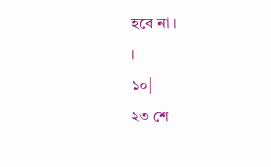হবে না ।
।
১০|
২৩ শে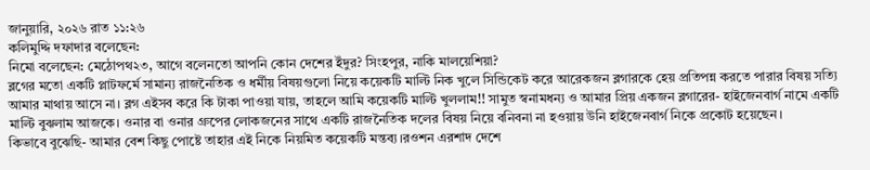জানুয়ারি, ২০২৬ রাত ১১:২৬
কলিমুদ্দি দফাদার বলেছেন:
নিমো বলেছেন: মেঠোপথ২৩, আগে বলেনতো আপনি কোন দেশের ইঁদুর? সিংহপুর, নাকি মালয়েশিয়া?
ব্লগের মতো একটি প্লাটফর্মে সামান্য রাজনৈতিক ও ধর্মীয় বিষয়গুলো নিয়ে কয়েকটি মাল্টি নিক খুলে সিন্ডিকেট করে আরেকজন ব্লগারকে হেয় প্রতিপন্ন করতে পারার বিষয় সত্যি আমার মাথায় আসে না। ব্লগ এইসব করে কি টাকা পাওয়া যায়, তাহলে আমি কয়েকটি মাল্টি খুললাম!! সামুত স্বনামধন্য ও আমার প্রিয় একজন ব্লগারের- হাইজেনবার্গ নামে একটি মাল্টি বুঝলাম আজকে। ওনার বা ওনার গ্রুপের লোকজনের সাথে একটি রাজনৈতিক দলের বিষয় নিয়ে বনিবনা না হওয়ায় উনি হাইজেনবার্গ নিকে প্রকোট হয়েছেন।
কিভাবে বুঝেছি- আমার বেশ কিছু পোষ্টে তাহার এই নিকে নিয়মিত কয়েকটি মন্তব্য।রওশন এরশাদ দেশে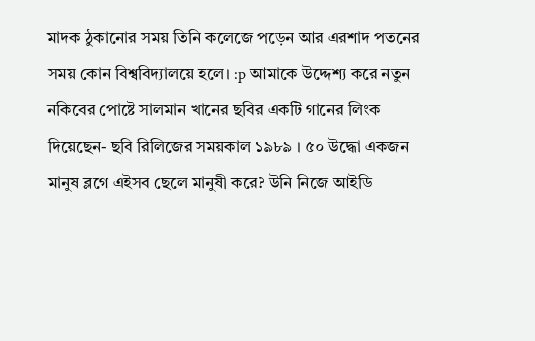মাদক ঠুকানোর সময় তিনি কলেজে পড়েন আর এরশাদ পতনের সময় কোন বিশ্ববিদ্যালয়ে হলে। :p আমাকে উদ্দেশ্য করে নতুন নকিবের পোষ্টে সালমান খানের ছবির একটি গানের লিংক দিয়েছেন- ছবি রিলিজের সময়কাল ১৯৮৯ । ৫০ উদ্ধো একজন মানুষ ব্লগে এইসব ছেলে মানুষী করে? উনি নিজে আইডি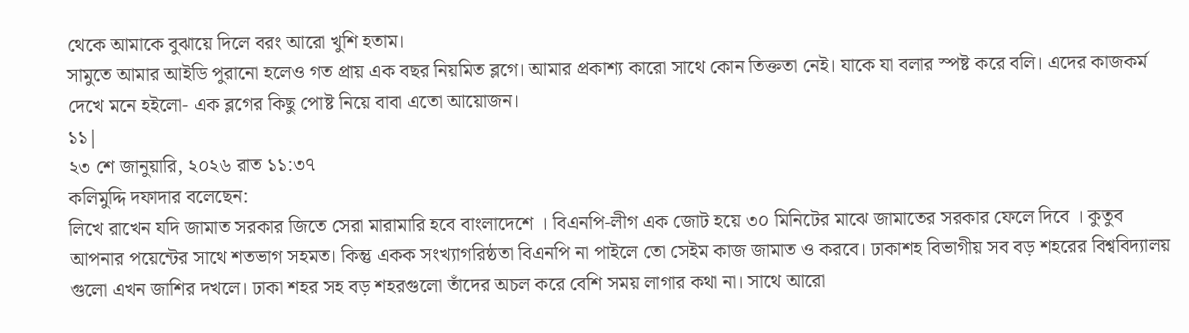থেকে আমাকে বুঝায়ে দিলে বরং আরো খুশি হতাম।
সামুতে আমার আইডি পুরানো হলেও গত প্রায় এক বছর নিয়মিত ব্লগে। আমার প্রকাশ্য কারো সাথে কোন তিক্ততা নেই। যাকে যা বলার স্পষ্ট করে বলি। এদের কাজকর্ম দেখে মনে হইলো- এক ব্লগের কিছু পোষ্ট নিয়ে বাবা এতো আয়োজন।
১১|
২৩ শে জানুয়ারি, ২০২৬ রাত ১১:৩৭
কলিমুদ্দি দফাদার বলেছেন:
লিখে রাখেন যদি জামাত সরকার জিতে সেরা মারামারি হবে বাংলাদেশে । বিএনপি-লীগ এক জোট হয়ে ৩০ মিনিটের মাঝে জামাতের সরকার ফেলে দিবে । কুতুব আপনার পয়েন্টের সাথে শতভাগ সহমত। কিন্তু একক সংখ্যাগরিষ্ঠতা বিএনপি না পাইলে তো সেইম কাজ জামাত ও করবে। ঢাকাশহ বিভাগীয় সব বড় শহরের বিশ্ববিদ্যালয় গুলো এখন জাশির দখলে। ঢাকা শহর সহ বড় শহরগুলো তাঁদের অচল করে বেশি সময় লাগার কথা না। সাথে আরো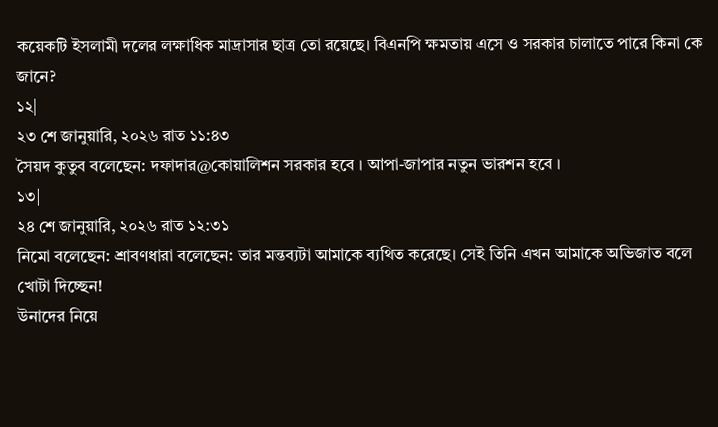কয়েকটি ইসলামী দলের লক্ষাধিক মাদ্রাসার ছাত্র তো রয়েছে। বিএনপি ক্ষমতায় এসে ও সরকার চালাতে পারে কিনা কে জানে?
১২|
২৩ শে জানুয়ারি, ২০২৬ রাত ১১:৪৩
সৈয়দ কুতুব বলেছেন: দফাদার@কোয়ালিশন সরকার হবে । আপা-জাপার নতুন ভারশন হবে ।
১৩|
২৪ শে জানুয়ারি, ২০২৬ রাত ১২:৩১
নিমো বলেছেন: শ্রাবণধারা বলেছেন: তার মন্তব্যটা আমাকে ব্যথিত করেছে। সেই তিনি এখন আমাকে অভিজাত বলে খোটা দিচ্ছেন!
উনাদের নিয়ে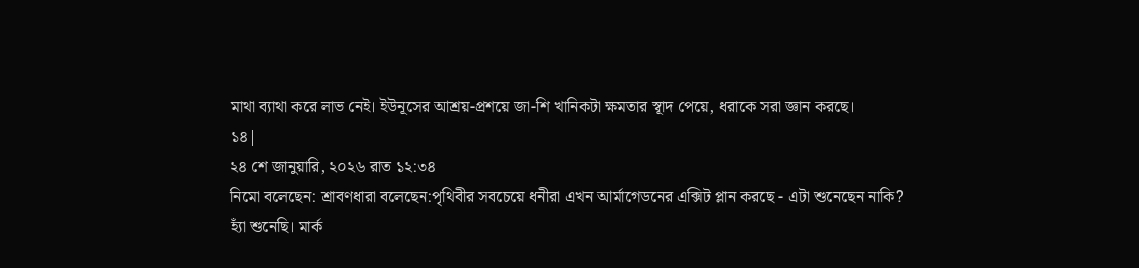মাথা ব্যাথা করে লাভ নেই। ইউনূসের আশ্রয়-প্রশয়ে জা-শি খানিকটা ক্ষমতার স্বাূদ পেয়ে, ধরাকে সরা জ্ঞান করছে।
১৪|
২৪ শে জানুয়ারি, ২০২৬ রাত ১২:৩৪
নিমো বলেছেন: শ্রাবণধারা বলেছেন:পৃথিবীর সবচেয়ে ধনীরা এখন আর্মাগেডনের এক্সিট প্লান করছে - এটা শুনেছেন নাকি?
হ্যাঁ শুনেছি। মার্ক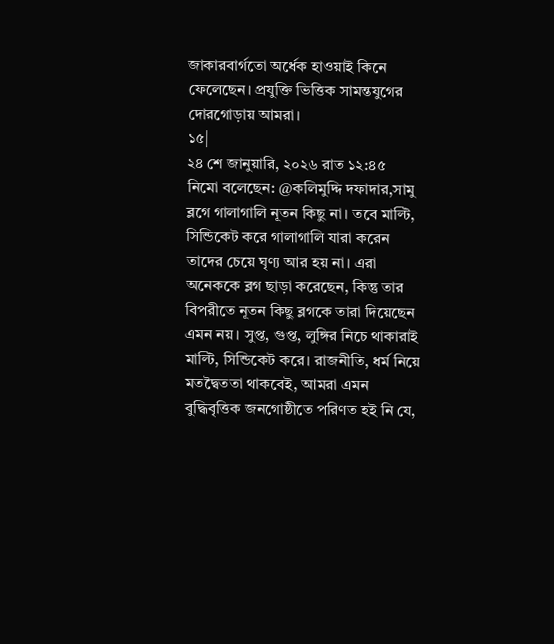জাকারবার্গতো অর্ধেক হাওয়াই কিনে ফেলেছেন। প্রযুক্তি ভিত্তিক সামন্তযুগের দোরগোড়ায় আমরা।
১৫|
২৪ শে জানুয়ারি, ২০২৬ রাত ১২:৪৫
নিমো বলেছেন: @কলিমুদ্দি দফাদার,সামু ব্লগে গালাগালি নূতন কিছু না। তবে মাল্টি, সিন্ডিকেট করে গালাগালি যারা করেন তাদের চেয়ে ঘৃণ্য আর হয় না। এরা অনেককে ব্লগ ছাড়া করেছেন, কিন্তু তার বিপরীতে নূতন কিছু ব্লগকে তারা দিয়েছেন এমন নয়। সুপ্ত, গুপ্ত, লুঙ্গির নিচে থাকারাই মাল্টি, সিন্ডিকেট করে। রাজনীতি, ধর্ম নিয়ে মতদ্বৈততা থাকবেই, আমরা এমন বুদ্ধিবৃত্তিক জনগোষ্ঠীতে পরিণত হই নি যে,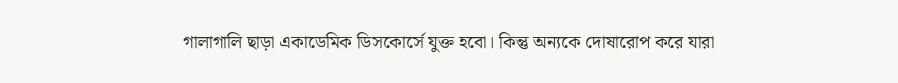গালাগালি ছাড়া একাডেমিক ডিসকোর্সে যুক্ত হবো। কিন্তু অন্যকে দোষারোপ করে যারা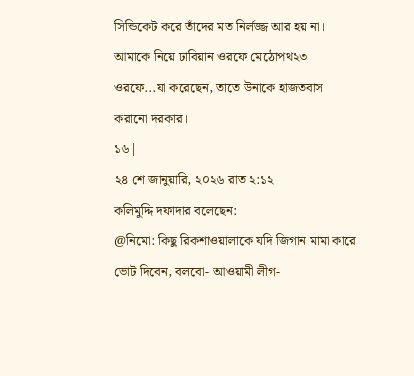সিন্ডিকেট করে তাঁদের মত নির্লজ্জ আর হয় না। আমাকে নিয়ে ঢাবিয়ান ওরফে মেঠোপথ২৩ ওরফে...যা করেছেন, তাতে উনাকে হাজতবাস করানো দরকার।
১৬|
২৪ শে জানুয়ারি, ২০২৬ রাত ২:১২
কলিমুদ্দি দফাদার বলেছেন:
@নিমো: কিছু রিকশাওয়ালাকে যদি জিগান মামা কারে ভোট দিবেন, বলবো- আওয়ামী লীগ-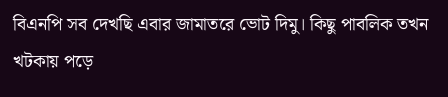বিএনপি সব দেখছি এবার জামাতরে ভোট দিমু। কিছু পাবলিক তখন খটকায় পড়ে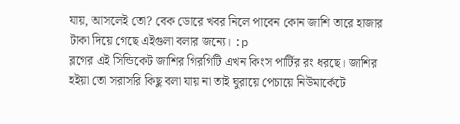যায়, আসলেই তো? বেক ডোরে খবর নিলে পাবেন কোন জাশি তারে হাজার টাকা দিয়ে গেছে এইগুলা বলার জন্যে। :p
ব্লগের এই সিন্ডিকেট জাশির গিরগিটি এখন কিংস পার্টির রং ধরছে। জাশির হইয়া তো সরাসরি কিছু বলা যায় না তাই ঘুরায়ে পেচায়ে নিউমার্কেটে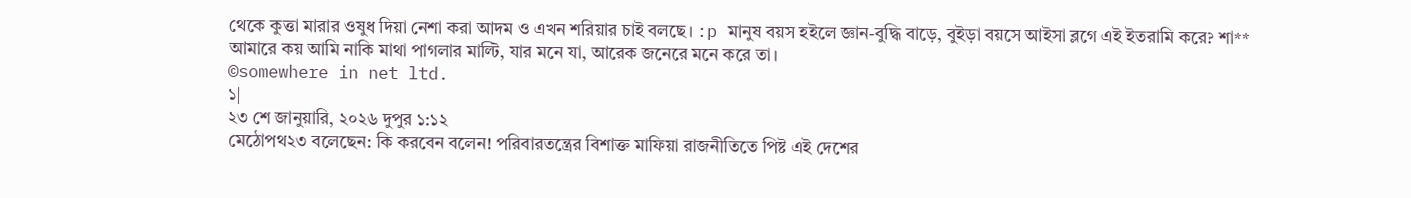থেকে কুত্তা মারার ওষুধ দিয়া নেশা করা আদম ও এখন শরিয়ার চাই বলছে। :p মানুষ বয়স হইলে জ্ঞান-বুদ্ধি বাড়ে, বুইড়া বয়সে আইসা ব্লগে এই ইতরামি করে? শা** আমারে কয় আমি নাকি মাথা পাগলার মাল্টি, যার মনে যা, আরেক জনেরে মনে করে তা।
©somewhere in net ltd.
১|
২৩ শে জানুয়ারি, ২০২৬ দুপুর ১:১২
মেঠোপথ২৩ বলেছেন: কি করবেন বলেন! পরিবারতন্ত্রের বিশাক্ত মাফিয়া রাজনীতিতে পিষ্ট এই দেশের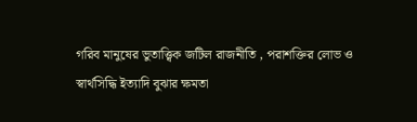গরিব মানুষের ভুতাত্ত্বিক জটিল রাজনীতি , পরাশক্তির লোভ ও স্বার্থসিদ্ধি ইত্যাদি বুঝার ক্ষমতা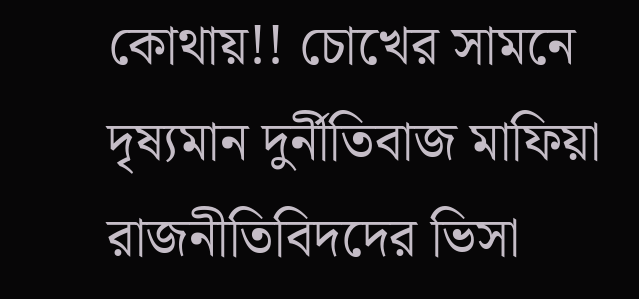কোথায়!! চোখের সামনে দৃষ্যমান দুর্নীতিবাজ মাফিয়া রাজনীতিবিদদের ভিসা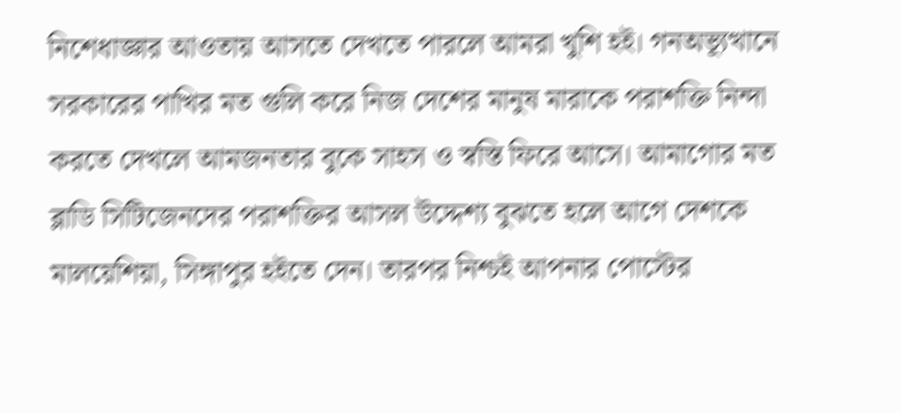নিশেধাজ্ঞার আওতায় আসতে দেখতে পারলে আমরা খুশি হই। গনঅভ্যূত্থানে সরকারের পাখির মত গুলি করে নিজ দেশের মানুষ মারাকে পরাশক্তি নিন্দা করতে দেখলে আমজনতার বুকে সাহস ও স্বস্তি ফিরে আসে। আমাগোর মত ব্লাডি সিটিজেনদের পরাশক্তির আসল উদ্দেশ্য বুঝতে হলে আগে দেশকে মালয়েশিয়া, সিঙ্গাপুর হইতে দেন। তারপর নিশ্চই আপনার পোস্টের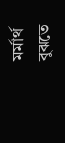মর্মার্থ বুঝতে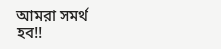আমরা সমর্থ হব!!